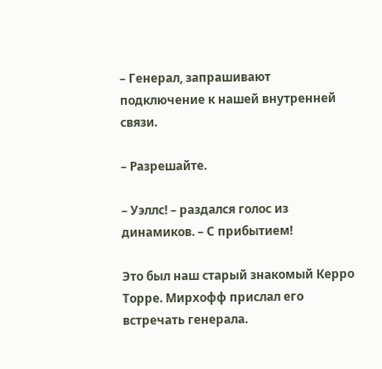– Генерал, запрашивают подключение к нашей внутренней связи.

– Разрешайте.

– Уэллс! – раздался голос из динамиков. – С прибытием!

Это был наш старый знакомый Керро Торре. Мирхофф прислал его встречать генерала.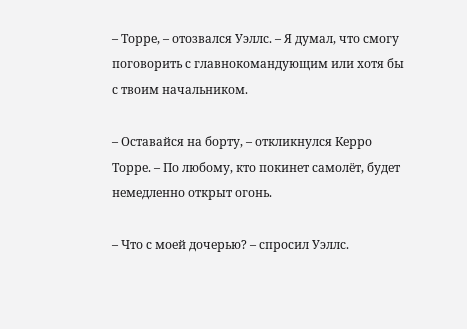– Торре, – отозвался Уэллс. – Я думал, что смогу поговорить с главнокомандующим или хотя бы с твоим начальником.

– Оставайся на борту, – откликнулся Керро Торре. – По любому, кто покинет самолёт, будет немедленно открыт огонь.

– Что с моей дочерью? – спросил Уэллс.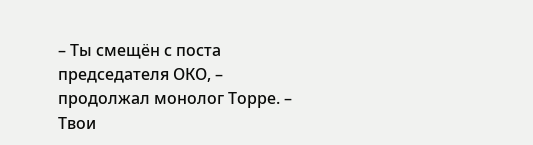– Ты смещён с поста председателя ОКО, – продолжал монолог Торре. – Твои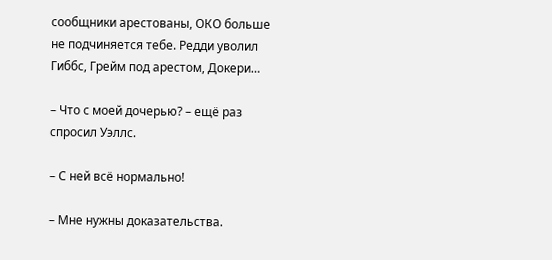сообщники арестованы, ОКО больше не подчиняется тебе. Редди уволил Гиббс, Грейм под арестом, Докери…

– Что с моей дочерью? – ещё раз спросил Уэллс.

– С ней всё нормально!

– Мне нужны доказательства.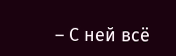– С ней всё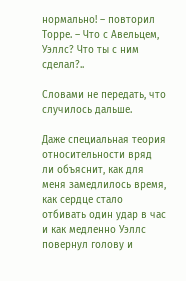нормально! – повторил Торре. – Что с Авельцем, Уэллс? Что ты с ним сделал?..

Словами не передать, что случилось дальше.

Даже специальная теория относительности вряд ли объяснит, как для меня замедлилось время, как сердце стало отбивать один удар в час и как медленно Уэллс повернул голову и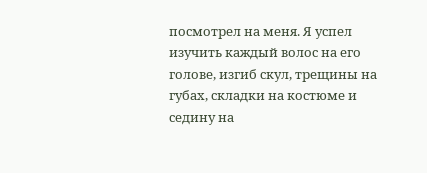посмотрел на меня. Я успел изучить каждый волос на его голове, изгиб скул, трещины на губах, складки на костюме и седину на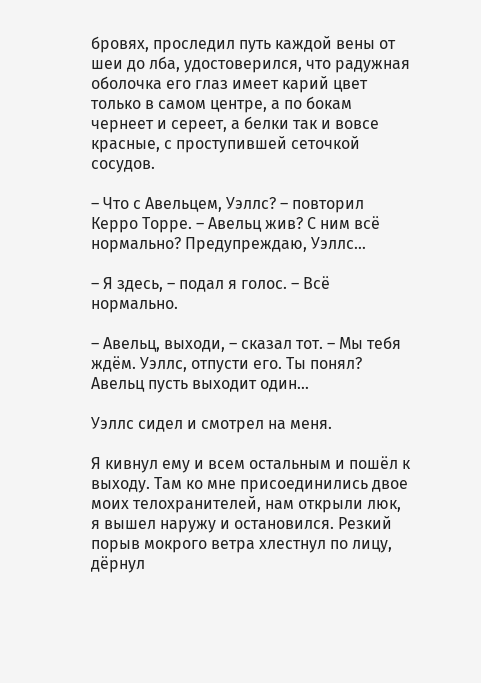бровях, проследил путь каждой вены от шеи до лба, удостоверился, что радужная оболочка его глаз имеет карий цвет только в самом центре, а по бокам чернеет и сереет, а белки так и вовсе красные, с проступившей сеточкой сосудов.

– Что с Авельцем, Уэллс? – повторил Керро Торре. – Авельц жив? С ним всё нормально? Предупреждаю, Уэллс…

– Я здесь, – подал я голос. – Всё нормально.

– Авельц, выходи, – сказал тот. – Мы тебя ждём. Уэллс, отпусти его. Ты понял? Авельц пусть выходит один…

Уэллс сидел и смотрел на меня.

Я кивнул ему и всем остальным и пошёл к выходу. Там ко мне присоединились двое моих телохранителей, нам открыли люк, я вышел наружу и остановился. Резкий порыв мокрого ветра хлестнул по лицу, дёрнул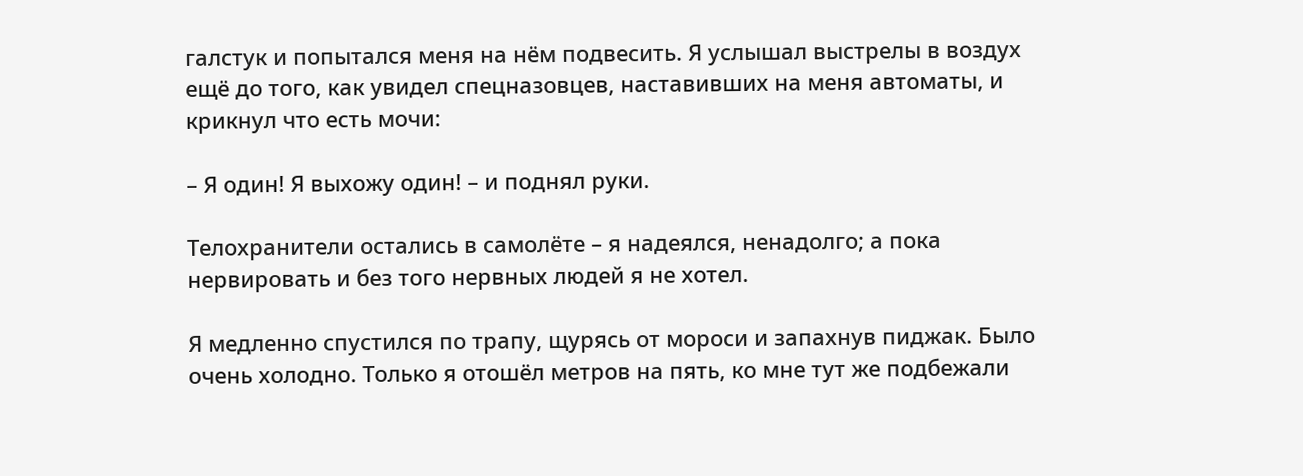галстук и попытался меня на нём подвесить. Я услышал выстрелы в воздух ещё до того, как увидел спецназовцев, наставивших на меня автоматы, и крикнул что есть мочи:

– Я один! Я выхожу один! – и поднял руки.

Телохранители остались в самолёте – я надеялся, ненадолго; а пока нервировать и без того нервных людей я не хотел.

Я медленно спустился по трапу, щурясь от мороси и запахнув пиджак. Было очень холодно. Только я отошёл метров на пять, ко мне тут же подбежали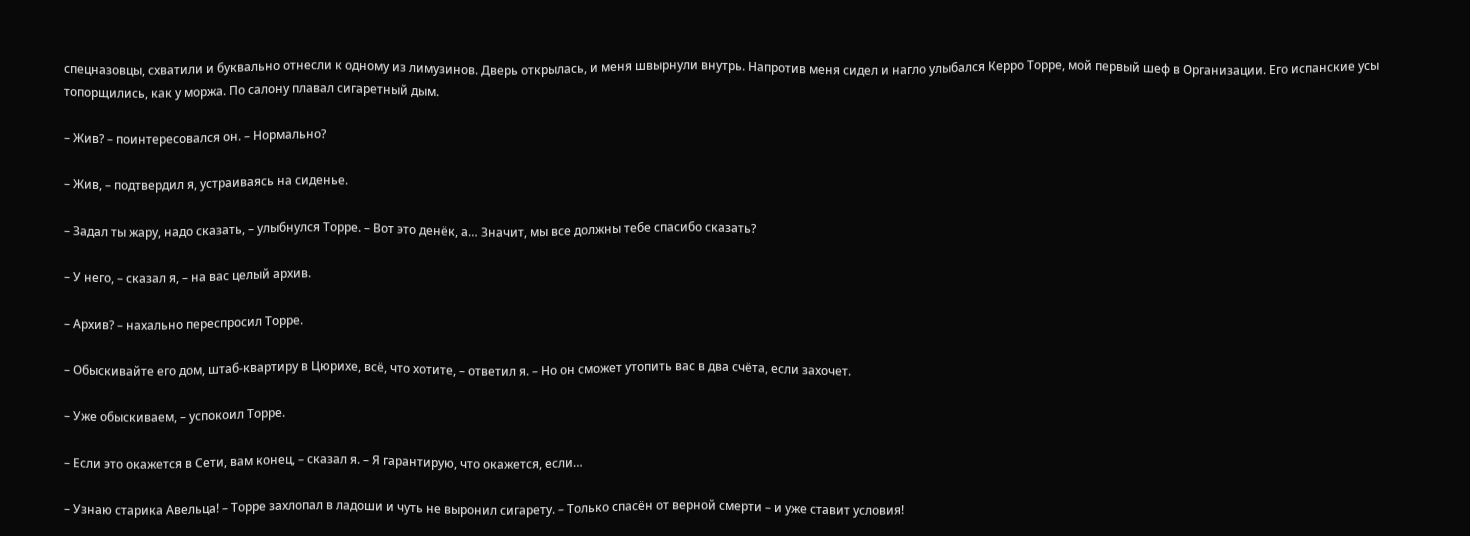спецназовцы, схватили и буквально отнесли к одному из лимузинов. Дверь открылась, и меня швырнули внутрь. Напротив меня сидел и нагло улыбался Керро Торре, мой первый шеф в Организации. Его испанские усы топорщились, как у моржа. По салону плавал сигаретный дым.

– Жив? – поинтересовался он. – Нормально?

– Жив, – подтвердил я, устраиваясь на сиденье.

– Задал ты жару, надо сказать, – улыбнулся Торре. – Вот это денёк, а… Значит, мы все должны тебе спасибо сказать?

– У него, – сказал я, – на вас целый архив.

– Архив? – нахально переспросил Торре.

– Обыскивайте его дом, штаб-квартиру в Цюрихе, всё, что хотите, – ответил я. – Но он сможет утопить вас в два счёта, если захочет.

– Уже обыскиваем, – успокоил Торре.

– Если это окажется в Сети, вам конец, – сказал я. – Я гарантирую, что окажется, если…

– Узнаю старика Авельца! – Торре захлопал в ладоши и чуть не выронил сигарету. – Только спасён от верной смерти – и уже ставит условия!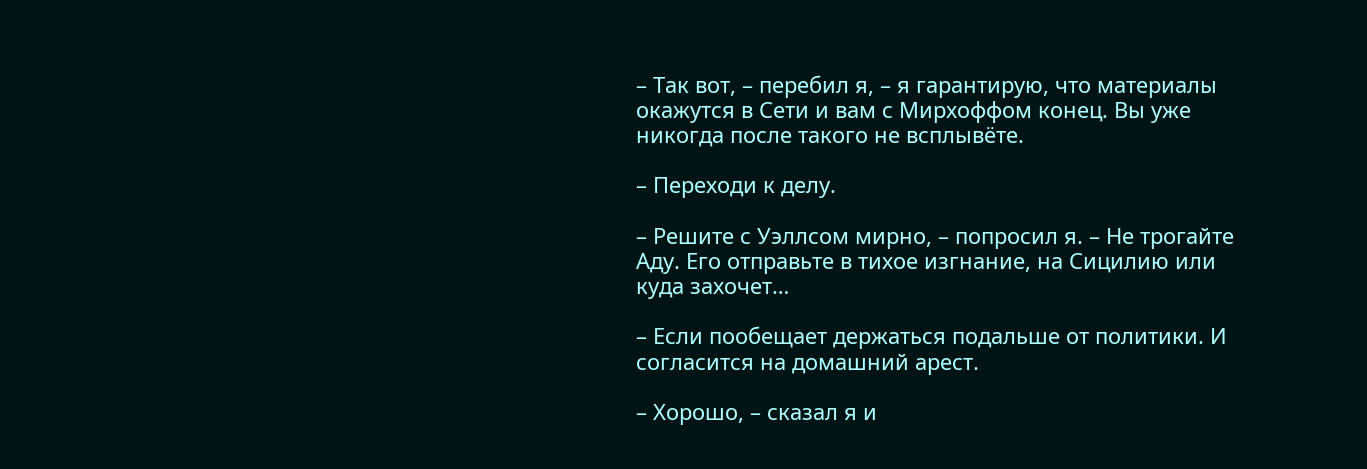– Так вот, – перебил я, – я гарантирую, что материалы окажутся в Сети и вам с Мирхоффом конец. Вы уже никогда после такого не всплывёте.

– Переходи к делу.

– Решите с Уэллсом мирно, – попросил я. – Не трогайте Аду. Его отправьте в тихое изгнание, на Сицилию или куда захочет…

– Если пообещает держаться подальше от политики. И согласится на домашний арест.

– Хорошо, – сказал я и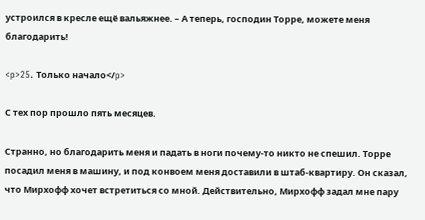устроился в кресле ещё вальяжнее. – А теперь, господин Торре, можете меня благодарить!

<p>25. Только начало</p>

С тех пор прошло пять месяцев.

Странно, но благодарить меня и падать в ноги почему-то никто не спешил. Торре посадил меня в машину, и под конвоем меня доставили в штаб-квартиру. Он сказал, что Мирхофф хочет встретиться со мной. Действительно, Мирхофф задал мне пару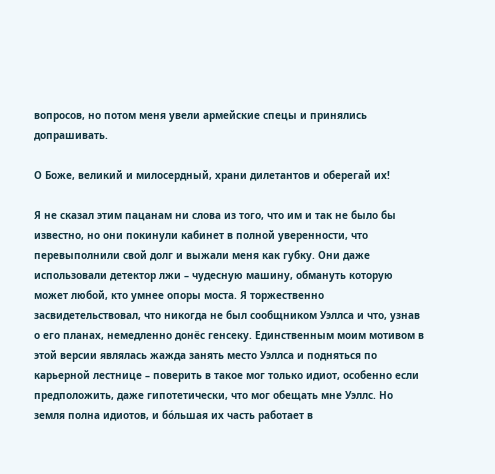вопросов, но потом меня увели армейские спецы и принялись допрашивать.

О Боже, великий и милосердный, храни дилетантов и оберегай их!

Я не сказал этим пацанам ни слова из того, что им и так не было бы известно, но они покинули кабинет в полной уверенности, что перевыполнили свой долг и выжали меня как губку. Они даже использовали детектор лжи – чудесную машину, обмануть которую может любой, кто умнее опоры моста. Я торжественно засвидетельствовал, что никогда не был сообщником Уэллса и что, узнав о его планах, немедленно донёс генсеку. Единственным моим мотивом в этой версии являлась жажда занять место Уэллса и подняться по карьерной лестнице – поверить в такое мог только идиот, особенно если предположить, даже гипотетически, что мог обещать мне Уэллс. Но земля полна идиотов, и бóльшая их часть работает в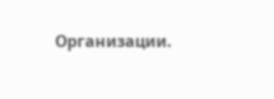Организации.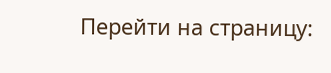Перейти на страницу: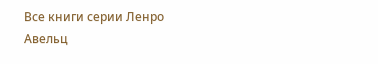Все книги серии Ленро Авельц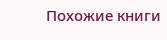Похожие книги